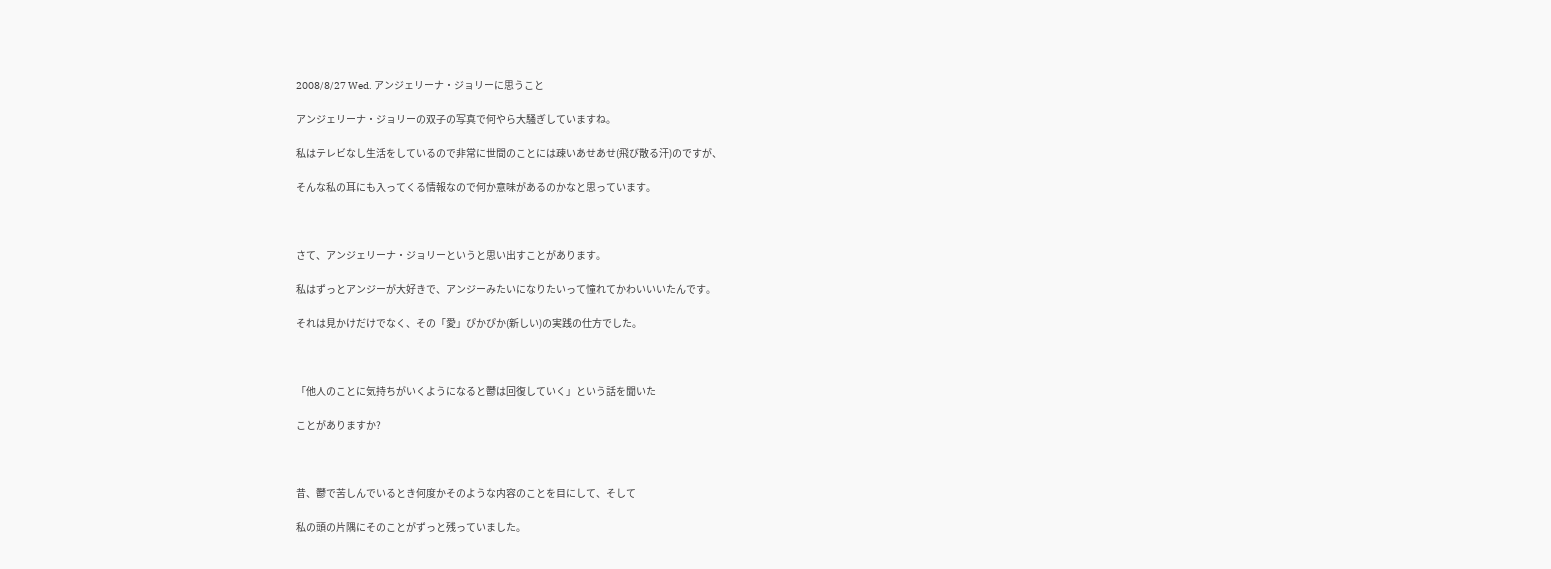2008/8/27 Wed. アンジェリーナ・ジョリーに思うこと

アンジェリーナ・ジョリーの双子の写真で何やら大騒ぎしていますね。

私はテレビなし生活をしているので非常に世間のことには疎いあせあせ(飛び散る汗)のですが、

そんな私の耳にも入ってくる情報なので何か意味があるのかなと思っています。



さて、アンジェリーナ・ジョリーというと思い出すことがあります。

私はずっとアンジーが大好きで、アンジーみたいになりたいって憧れてかわいいいたんです。

それは見かけだけでなく、その「愛」ぴかぴか(新しい)の実践の仕方でした。



「他人のことに気持ちがいくようになると鬱は回復していく」という話を聞いた

ことがありますか?



昔、鬱で苦しんでいるとき何度かそのような内容のことを目にして、そして

私の頭の片隅にそのことがずっと残っていました。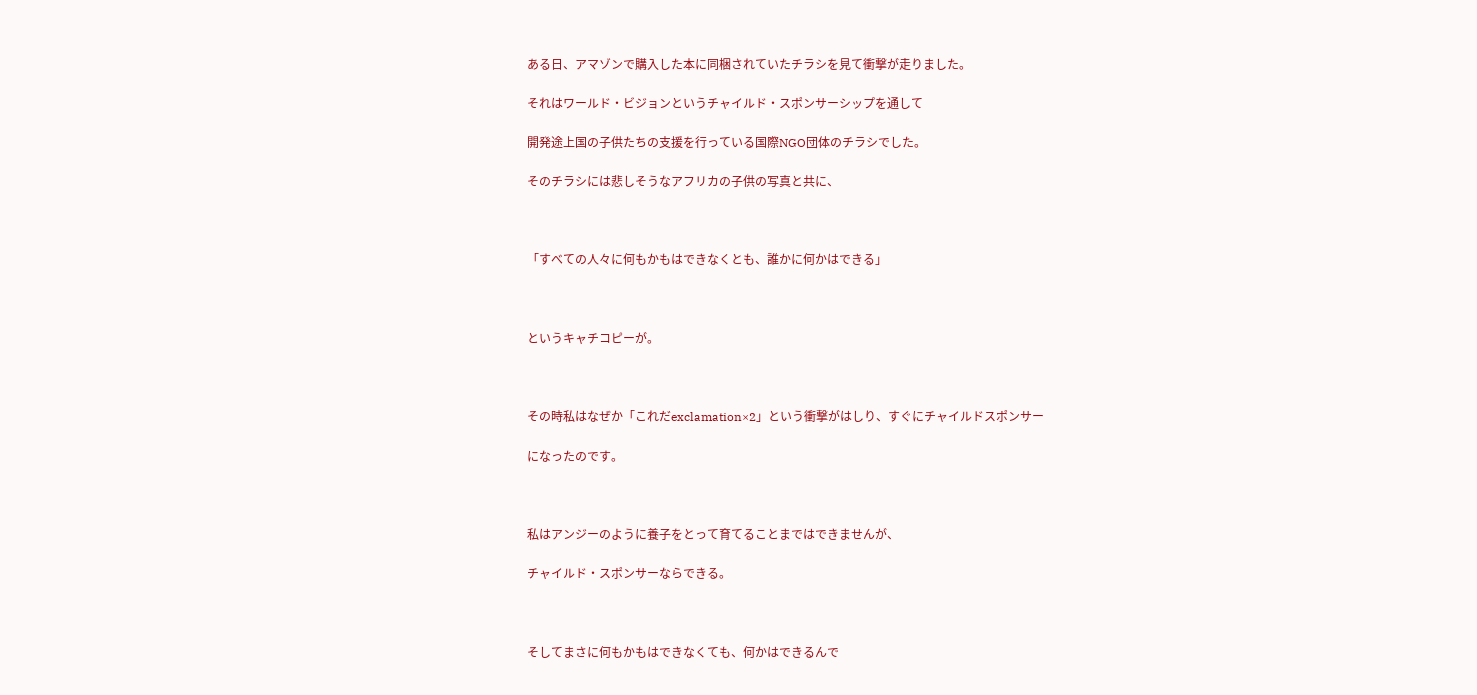ある日、アマゾンで購入した本に同梱されていたチラシを見て衝撃が走りました。

それはワールド・ビジョンというチャイルド・スポンサーシップを通して

開発途上国の子供たちの支援を行っている国際NGO団体のチラシでした。

そのチラシには悲しそうなアフリカの子供の写真と共に、



「すべての人々に何もかもはできなくとも、誰かに何かはできる」



というキャチコピーが。



その時私はなぜか「これだexclamation×2」という衝撃がはしり、すぐにチャイルドスポンサー

になったのです。



私はアンジーのように養子をとって育てることまではできませんが、

チャイルド・スポンサーならできる。



そしてまさに何もかもはできなくても、何かはできるんで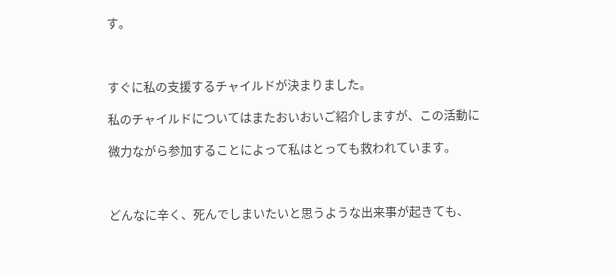す。



すぐに私の支援するチャイルドが決まりました。

私のチャイルドについてはまたおいおいご紹介しますが、この活動に

微力ながら参加することによって私はとっても救われています。



どんなに辛く、死んでしまいたいと思うような出来事が起きても、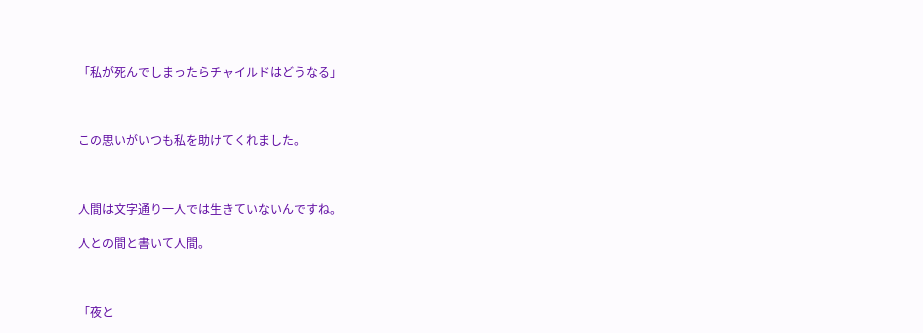「私が死んでしまったらチャイルドはどうなる」



この思いがいつも私を助けてくれました。



人間は文字通り一人では生きていないんですね。

人との間と書いて人間。



「夜と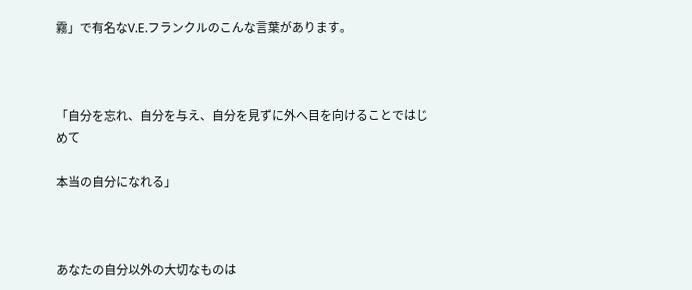霧」で有名なV.E.フランクルのこんな言葉があります。



「自分を忘れ、自分を与え、自分を見ずに外へ目を向けることではじめて

本当の自分になれる」



あなたの自分以外の大切なものは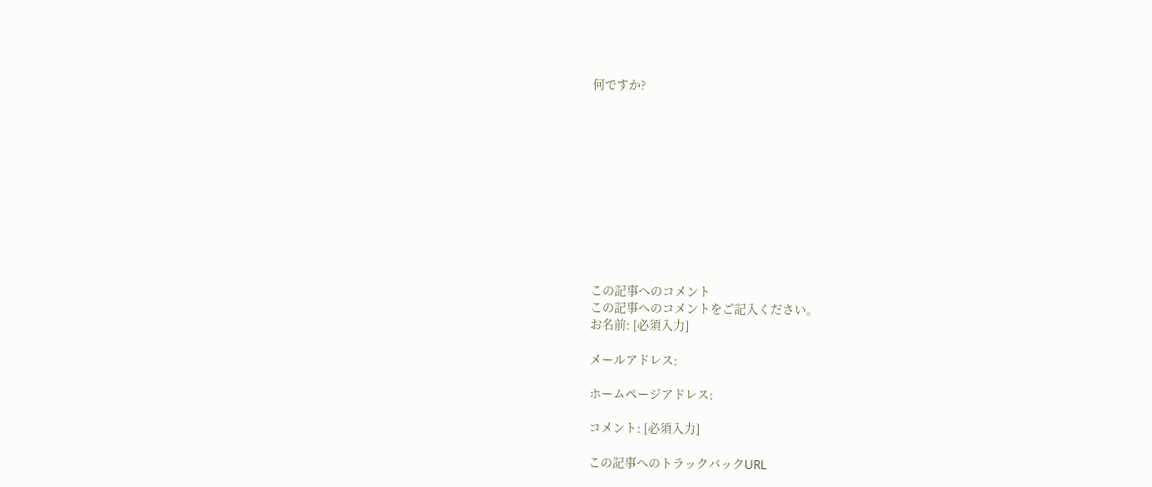何ですか?











この記事へのコメント
この記事へのコメントをご記入ください。
お名前: [必須入力]

メールアドレス:

ホームページアドレス:

コメント: [必須入力]

この記事へのトラックバックURL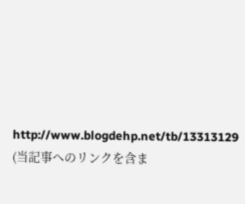http://www.blogdehp.net/tb/13313129
(当記事へのリンクを含ま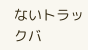ないトラックバ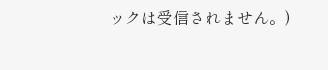ックは受信されません。)